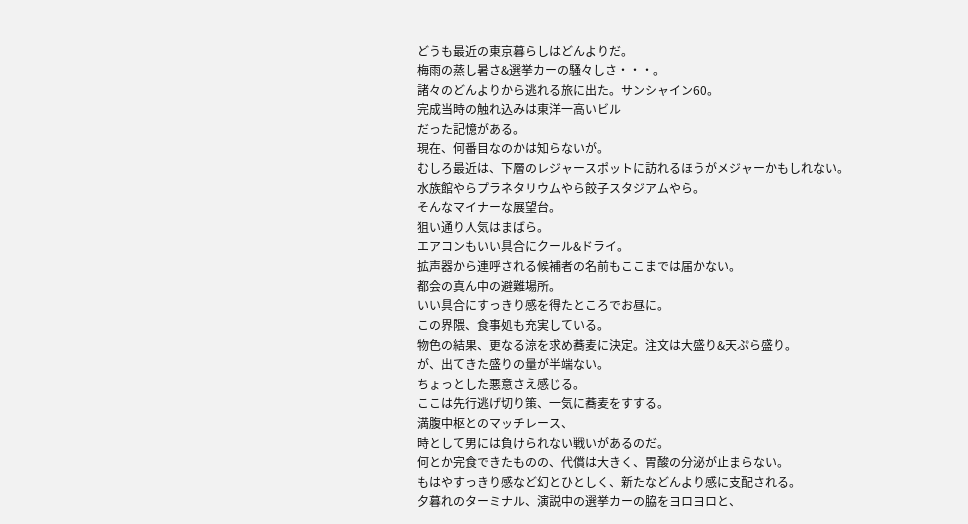どうも最近の東京暮らしはどんよりだ。
梅雨の蒸し暑さ&選挙カーの騒々しさ・・・。
諸々のどんよりから逃れる旅に出た。サンシャイン60。
完成当時の触れ込みは東洋一高いビル
だった記憶がある。
現在、何番目なのかは知らないが。
むしろ最近は、下層のレジャースポットに訪れるほうがメジャーかもしれない。
水族館やらプラネタリウムやら餃子スタジアムやら。
そんなマイナーな展望台。
狙い通り人気はまばら。
エアコンもいい具合にクール&ドライ。
拡声器から連呼される候補者の名前もここまでは届かない。
都会の真ん中の避難場所。
いい具合にすっきり感を得たところでお昼に。
この界隈、食事処も充実している。
物色の結果、更なる涼を求め蕎麦に決定。注文は大盛り&天ぷら盛り。
が、出てきた盛りの量が半端ない。
ちょっとした悪意さえ感じる。
ここは先行逃げ切り策、一気に蕎麦をすする。
満腹中枢とのマッチレース、
時として男には負けられない戦いがあるのだ。
何とか完食できたものの、代償は大きく、胃酸の分泌が止まらない。
もはやすっきり感など幻とひとしく、新たなどんより感に支配される。
夕暮れのターミナル、演説中の選挙カーの脇をヨロヨロと、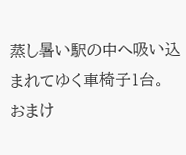蒸し暑い駅の中へ吸い込まれてゆく車椅子1台。
おまけ